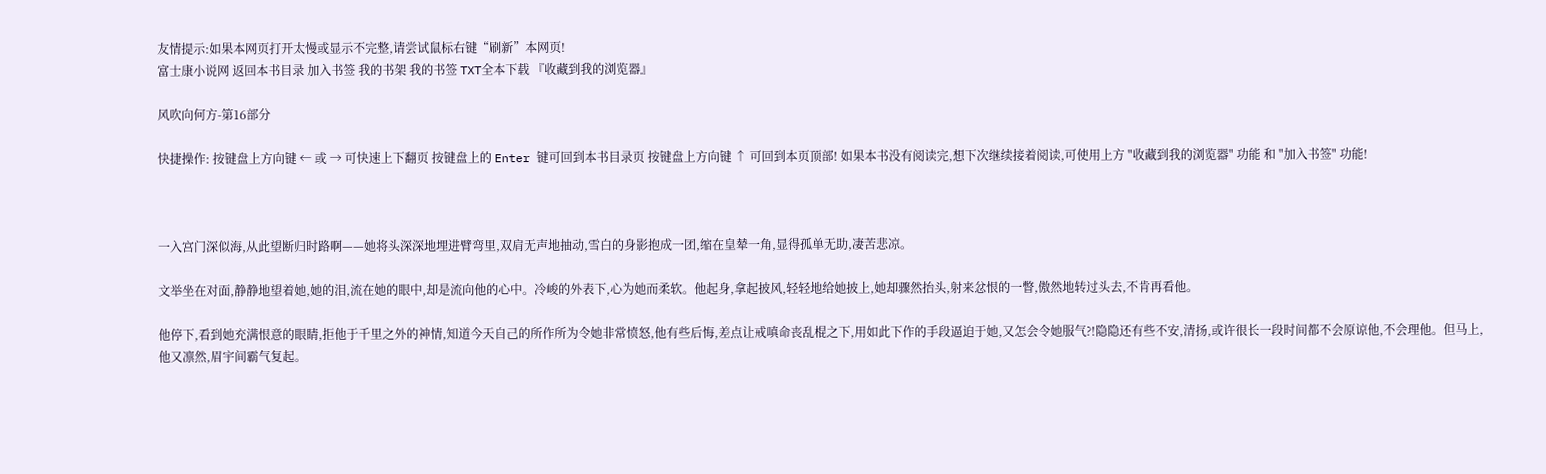友情提示:如果本网页打开太慢或显示不完整,请尝试鼠标右键“刷新”本网页!
富士康小说网 返回本书目录 加入书签 我的书架 我的书签 TXT全本下载 『收藏到我的浏览器』

风吹向何方-第16部分

快捷操作: 按键盘上方向键 ← 或 → 可快速上下翻页 按键盘上的 Enter 键可回到本书目录页 按键盘上方向键 ↑ 可回到本页顶部! 如果本书没有阅读完,想下次继续接着阅读,可使用上方 "收藏到我的浏览器" 功能 和 "加入书签" 功能!



一入宫门深似海,从此望断归时路啊——她将头深深地埋进臂弯里,双肩无声地抽动,雪白的身影抱成一团,缩在皇辇一角,显得孤单无助,凄苦悲凉。

文举坐在对面,静静地望着她,她的泪,流在她的眼中,却是流向他的心中。冷峻的外表下,心为她而柔软。他起身,拿起披风,轻轻地给她披上,她却骤然抬头,射来忿恨的一瞥,傲然地转过头去,不肯再看他。

他停下,看到她充满恨意的眼睛,拒他于千里之外的神情,知道今天自己的所作所为令她非常愤怒,他有些后悔,差点让戒嗔命丧乱棍之下,用如此下作的手段逼迫于她,又怎会令她服气?!隐隐还有些不安,清扬,或许很长一段时间都不会原谅他,不会理他。但马上,他又凛然,眉宇间霸气复起。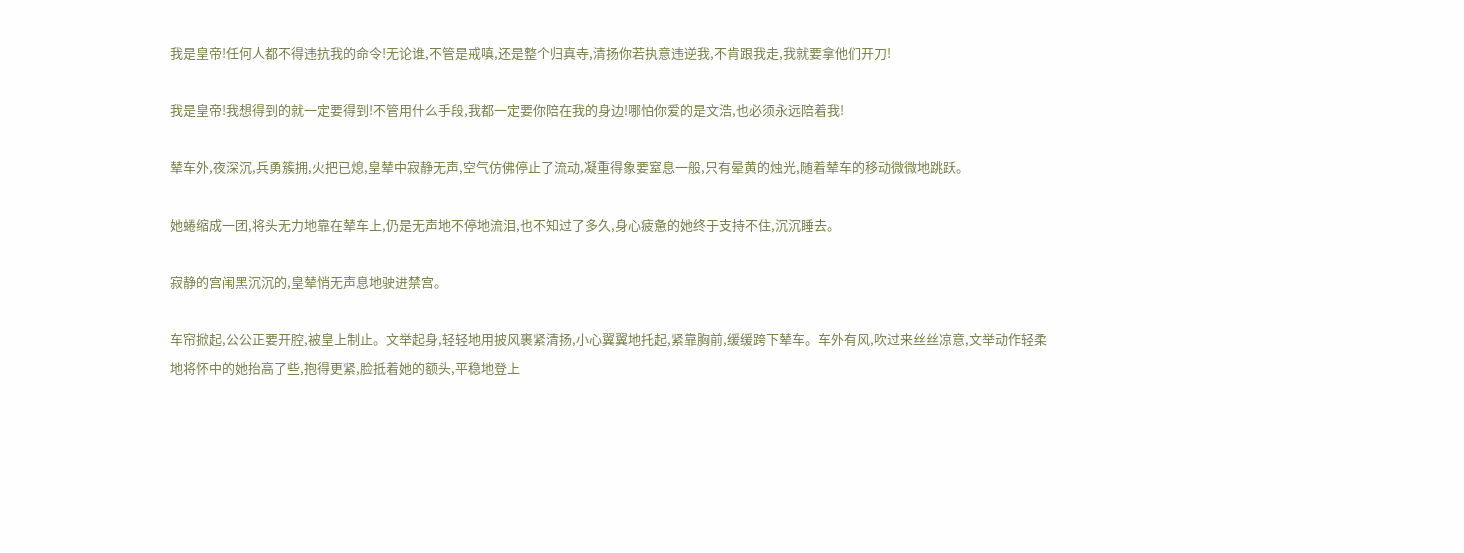我是皇帝!任何人都不得违抗我的命令!无论谁,不管是戒嗔,还是整个归真寺,清扬你若执意违逆我,不肯跟我走,我就要拿他们开刀!

我是皇帝!我想得到的就一定要得到!不管用什么手段,我都一定要你陪在我的身边!哪怕你爱的是文浩,也必须永远陪着我!

辇车外,夜深沉,兵勇簇拥,火把已熄,皇辇中寂静无声,空气仿佛停止了流动,凝重得象要窒息一般,只有晕黄的烛光,随着辇车的移动微微地跳跃。

她蜷缩成一团,将头无力地靠在辇车上,仍是无声地不停地流泪,也不知过了多久,身心疲惫的她终于支持不住,沉沉睡去。

寂静的宫闱黑沉沉的,皇辇悄无声息地驶进禁宫。

车帘掀起,公公正要开腔,被皇上制止。文举起身,轻轻地用披风裹紧清扬,小心翼翼地托起,紧靠胸前,缓缓跨下辇车。车外有风,吹过来丝丝凉意,文举动作轻柔地将怀中的她抬高了些,抱得更紧,脸抵着她的额头,平稳地登上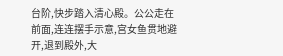台阶,快步踏入清心殿。公公走在前面,连连摆手示意,宫女鱼贯地避开,退到殿外,大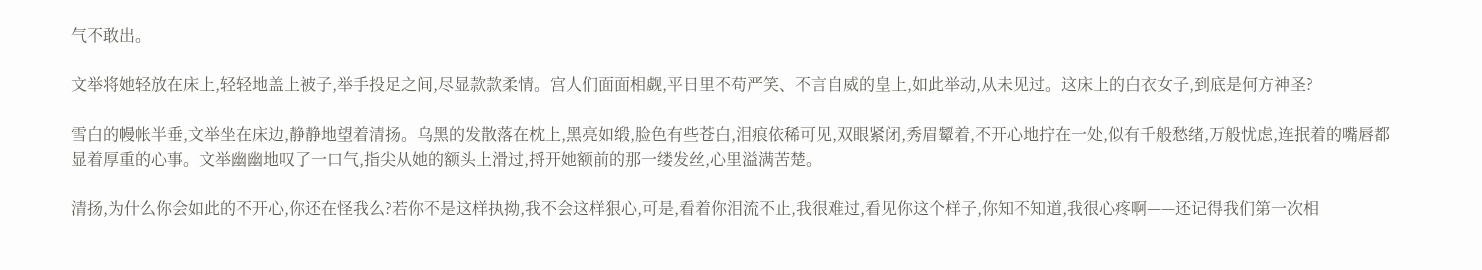气不敢出。

文举将她轻放在床上,轻轻地盖上被子,举手投足之间,尽显款款柔情。宫人们面面相觑,平日里不苟严笑、不言自威的皇上,如此举动,从未见过。这床上的白衣女子,到底是何方神圣?

雪白的幔帐半垂,文举坐在床边,静静地望着清扬。乌黑的发散落在枕上,黑亮如缎,脸色有些苍白,泪痕依稀可见,双眼紧闭,秀眉颦着,不开心地拧在一处,似有千般愁绪,万般忧虑,连抿着的嘴唇都显着厚重的心事。文举幽幽地叹了一口气,指尖从她的额头上滑过,捋开她额前的那一缕发丝,心里溢满苦楚。

清扬,为什么你会如此的不开心,你还在怪我么?若你不是这样执拗,我不会这样狠心,可是,看着你泪流不止,我很难过,看见你这个样子,你知不知道,我很心疼啊——还记得我们第一次相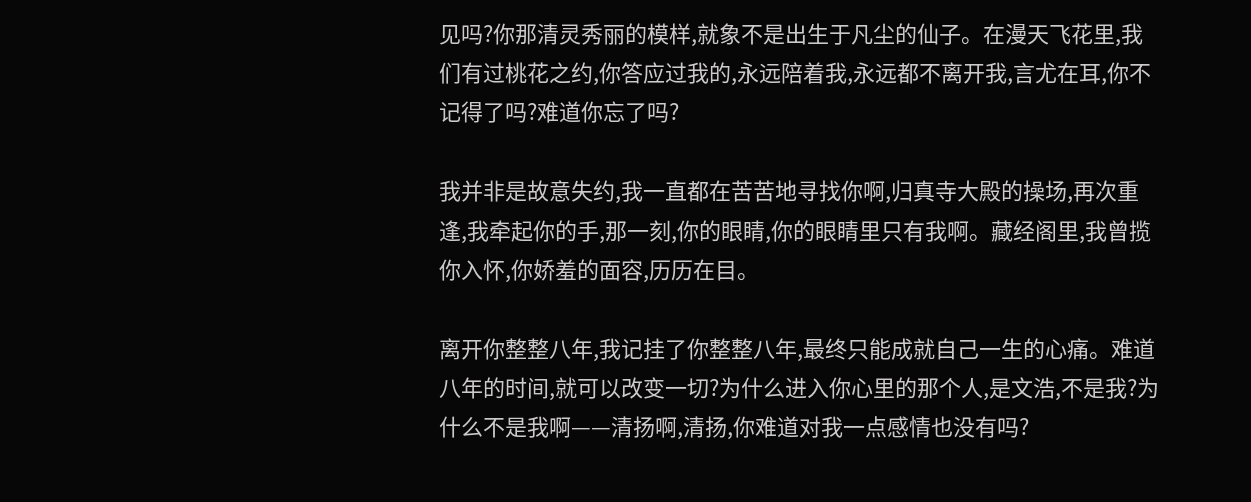见吗?你那清灵秀丽的模样,就象不是出生于凡尘的仙子。在漫天飞花里,我们有过桃花之约,你答应过我的,永远陪着我,永远都不离开我,言尤在耳,你不记得了吗?难道你忘了吗?

我并非是故意失约,我一直都在苦苦地寻找你啊,归真寺大殿的操场,再次重逢,我牵起你的手,那一刻,你的眼睛,你的眼睛里只有我啊。藏经阁里,我曾揽你入怀,你娇羞的面容,历历在目。

离开你整整八年,我记挂了你整整八年,最终只能成就自己一生的心痛。难道八年的时间,就可以改变一切?为什么进入你心里的那个人,是文浩,不是我?为什么不是我啊——清扬啊,清扬,你难道对我一点感情也没有吗?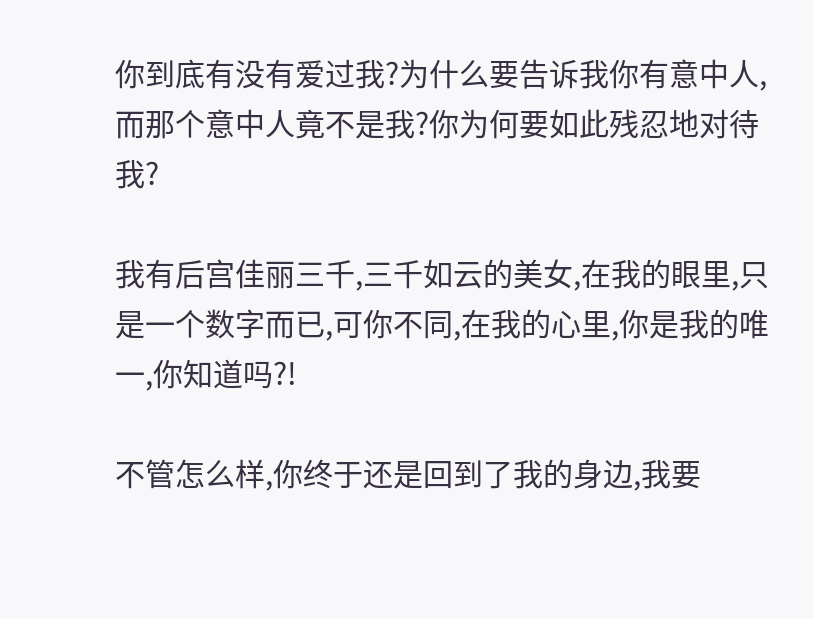你到底有没有爱过我?为什么要告诉我你有意中人,而那个意中人竟不是我?你为何要如此残忍地对待我?

我有后宫佳丽三千,三千如云的美女,在我的眼里,只是一个数字而已,可你不同,在我的心里,你是我的唯一,你知道吗?!

不管怎么样,你终于还是回到了我的身边,我要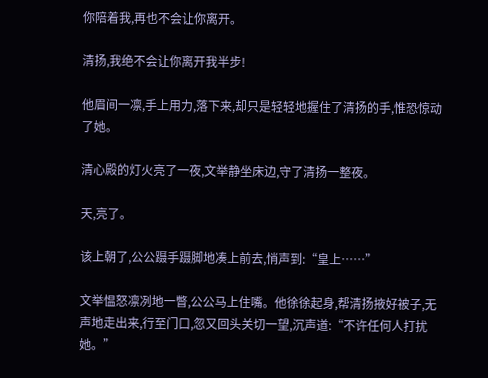你陪着我,再也不会让你离开。

清扬,我绝不会让你离开我半步!

他眉间一凛,手上用力,落下来,却只是轻轻地握住了清扬的手,惟恐惊动了她。

清心殿的灯火亮了一夜,文举静坐床边,守了清扬一整夜。

天,亮了。

该上朝了,公公蹑手蹑脚地凑上前去,悄声到:“皇上……”

文举愠怒凛冽地一瞥,公公马上住嘴。他徐徐起身,帮清扬掖好被子,无声地走出来,行至门口,忽又回头关切一望,沉声道:“不许任何人打扰她。”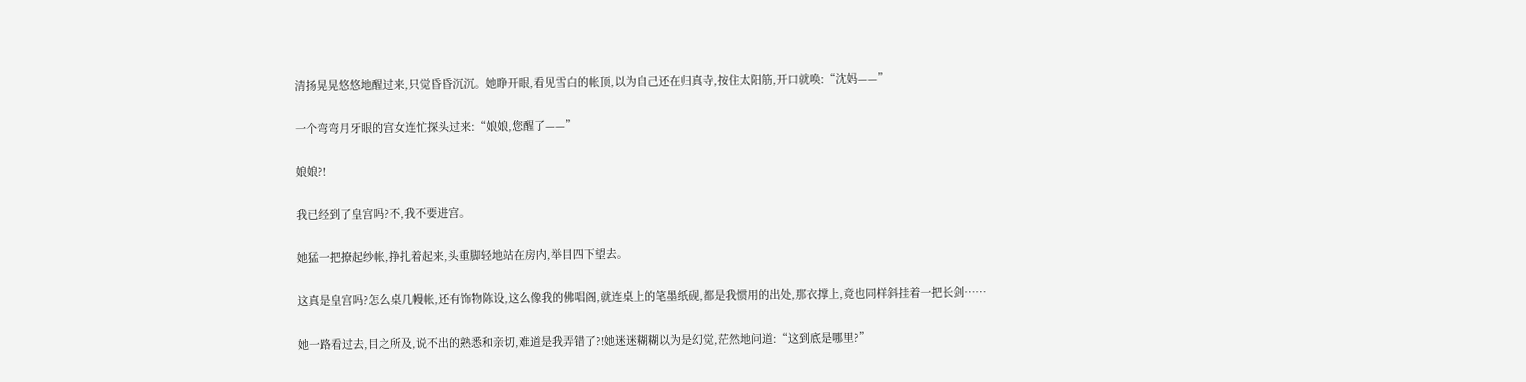清扬晃晃悠悠地醒过来,只觉昏昏沉沉。她睁开眼,看见雪白的帐顶,以为自己还在归真寺,按住太阳筋,开口就唤:“沈妈——”

一个弯弯月牙眼的宫女连忙探头过来:“娘娘,您醒了——”

娘娘?!

我已经到了皇宫吗?不,我不要进宫。

她猛一把撩起纱帐,挣扎着起来,头重脚轻地站在房内,举目四下望去。

这真是皇宫吗?怎么桌几幔帐,还有饰物陈设,这么像我的佛唱阁,就连桌上的笔墨纸砚,都是我惯用的出处,那衣撑上,竟也同样斜挂着一把长剑……

她一路看过去,目之所及,说不出的熟悉和亲切,难道是我弄错了?!她迷迷糊糊以为是幻觉,茫然地问道:“这到底是哪里?”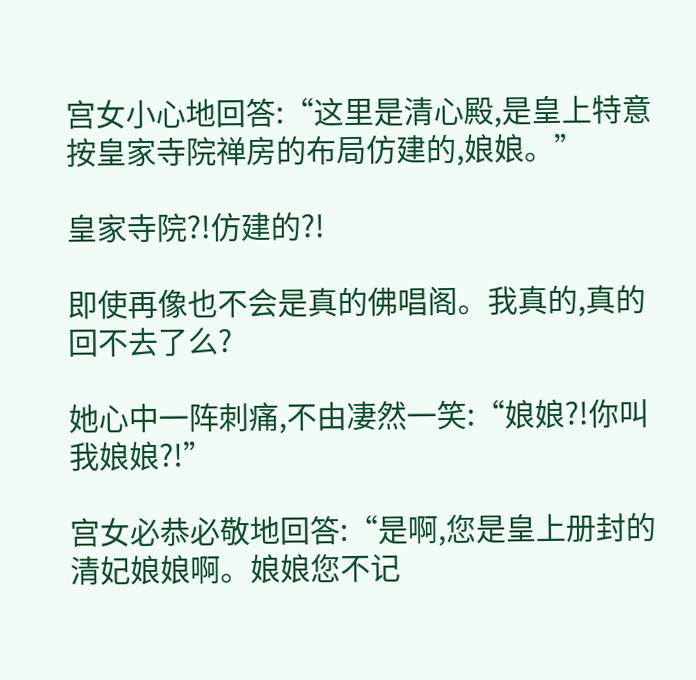宫女小心地回答:“这里是清心殿,是皇上特意按皇家寺院禅房的布局仿建的,娘娘。”

皇家寺院?!仿建的?!

即使再像也不会是真的佛唱阁。我真的,真的回不去了么?

她心中一阵刺痛,不由凄然一笑:“娘娘?!你叫我娘娘?!”

宫女必恭必敬地回答:“是啊,您是皇上册封的清妃娘娘啊。娘娘您不记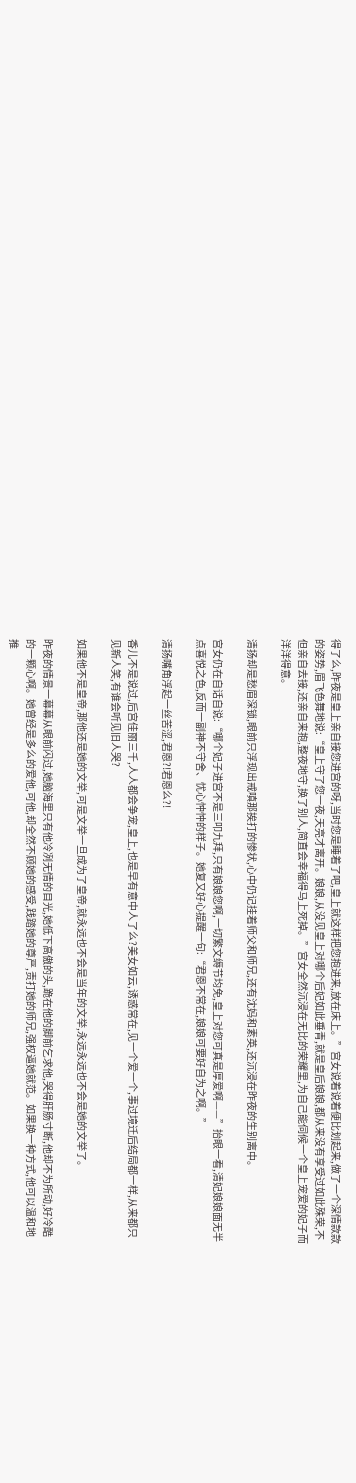得了么,昨夜是皇上亲自接您进宫的呀,当时您是睡着了吧,皇上就这样把您抱进来,放在床上。”宫女说着说着便比划起来,做了一个深情款款的姿势,眉飞色舞地说:“皇上守了您一夜,天亮才离开。娘娘,从没见皇上对哪个后妃如此垂青,就是皇后娘娘,都从来没有享受过如此殊荣,不但亲自去接,还亲自来抱,整夜地守,换了别人,简直会幸福得马上死掉。”宫女全然沉浸在无比的荣耀里,为自己能伺候一个皇上宠爱的妃子而洋洋得意。

清扬却是愁眉深锁,眼前只浮现出戒嗔那挨打的惨状,心中仍记挂着师父和师兄,还有沈妈和素英,还沉浸在昨夜的生别离中。

宫女仍在自话自说:“哪个妃子进宫不是三叩九拜,只有娘娘您啊,一切繁文缛节均免,皇上对您可真是厚爱啊——”抬眼一看,清妃娘娘面无半点喜悦之色,反而一副神不守舍、忧心忡忡的样子。她复又好心提醒一句:“君恩不常在,娘娘可要好自为之啊。”

清扬嘴角浮起一丝苦涩,君恩?!君恩么?!

香儿不是说过,后宫佳丽三千,人人都会争宠,皇上,也是早有意中人了么?美女如云,诱惑常在,见一个爱一个,事过境迁后结局都一样,从来都只见新人笑,有谁会听见旧人哭?

如果他不是皇帝,那他还是她的文举,可是文举一旦成为了皇帝,就永远也不会是当年的文举,永远永远也不会是她的文举了。

昨夜的情景一幕幕从眼前闪过,她脑海里只有他冷冽无情的目光,她低下高傲的头,跪在他的脚前乞求他,哭得肝肠寸断,他却不为所动,好冷酷的一颗心啊。她曾经是多么的爱他,可他,却全然不顾她的感受,践踏她的尊严,责打她的师兄,强权逼她就范。如果换一种方式,他可以温和地推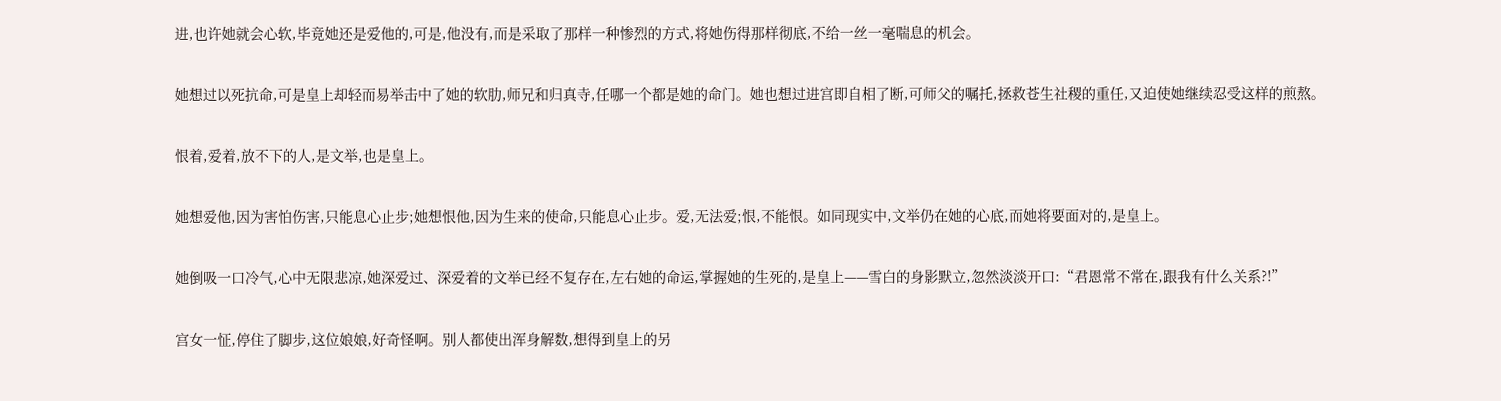进,也许她就会心软,毕竟她还是爱他的,可是,他没有,而是采取了那样一种惨烈的方式,将她伤得那样彻底,不给一丝一毫喘息的机会。

她想过以死抗命,可是皇上却轻而易举击中了她的软肋,师兄和归真寺,任哪一个都是她的命门。她也想过进宫即自相了断,可师父的嘱托,拯救苍生社稷的重任,又迫使她继续忍受这样的煎熬。

恨着,爱着,放不下的人,是文举,也是皇上。

她想爱他,因为害怕伤害,只能息心止步;她想恨他,因为生来的使命,只能息心止步。爱,无法爱;恨,不能恨。如同现实中,文举仍在她的心底,而她将要面对的,是皇上。

她倒吸一口冷气,心中无限悲凉,她深爱过、深爱着的文举已经不复存在,左右她的命运,掌握她的生死的,是皇上——雪白的身影默立,忽然淡淡开口:“君恩常不常在,跟我有什么关系?!”

宫女一怔,停住了脚步,这位娘娘,好奇怪啊。别人都使出浑身解数,想得到皇上的另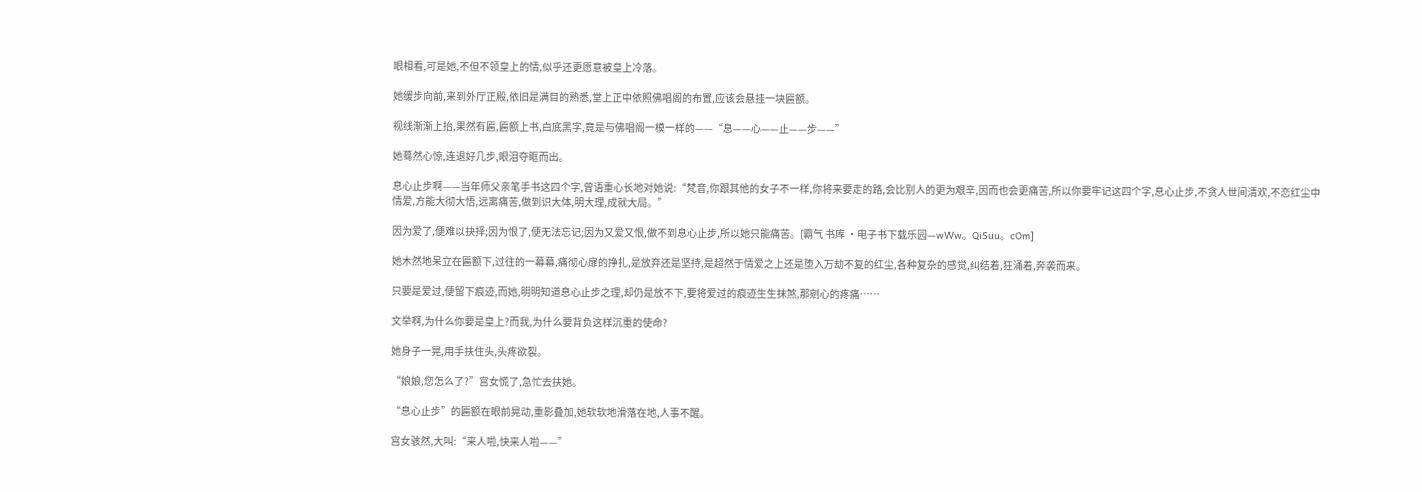眼相看,可是她,不但不领皇上的情,似乎还更愿意被皇上冷落。

她缓步向前,来到外厅正殿,依旧是满目的熟悉,堂上正中依照佛唱阁的布置,应该会悬挂一块匾额。

视线渐渐上抬,果然有匾,匾额上书,白底黑字,竟是与佛唱阁一模一样的——“息——心——止——步——”

她蓦然心惊,连退好几步,眼泪夺眶而出。

息心止步啊——当年师父亲笔手书这四个字,曾语重心长地对她说:“梵音,你跟其他的女子不一样,你将来要走的路,会比别人的更为艰辛,因而也会更痛苦,所以你要牢记这四个字,息心止步,不贪人世间清欢,不恋红尘中情爱,方能大彻大悟,远离痛苦,做到识大体,明大理,成就大局。”

因为爱了,便难以抉择;因为恨了,便无法忘记;因为又爱又恨,做不到息心止步,所以她只能痛苦。[霸气 书库 ·电子书下载乐园—wWw。QiSuu。cOm]

她木然地呆立在匾额下,过往的一幕幕,痛彻心扉的挣扎,是放弃还是坚持,是超然于情爱之上还是堕入万劫不复的红尘,各种复杂的感觉,纠结着,狂涌着,奔袭而来。

只要是爱过,便留下痕迹,而她,明明知道息心止步之理,却仍是放不下,要将爱过的痕迹生生抹煞,那剜心的疼痛……

文举啊,为什么你要是皇上?而我,为什么要背负这样沉重的使命?

她身子一晃,用手扶住头,头疼欲裂。

“娘娘,您怎么了?”宫女慌了,急忙去扶她。

“息心止步”的匾额在眼前晃动,重影叠加,她软软地滑落在地,人事不醒。

宫女骇然,大叫:“来人啦,快来人啦——”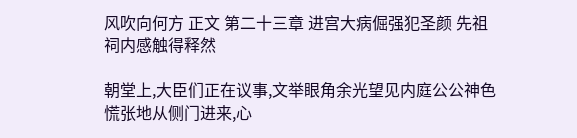风吹向何方 正文 第二十三章 进宫大病倔强犯圣颜 先祖祠内感触得释然

朝堂上,大臣们正在议事,文举眼角余光望见内庭公公神色慌张地从侧门进来,心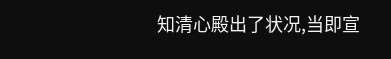知清心殿出了状况,当即宣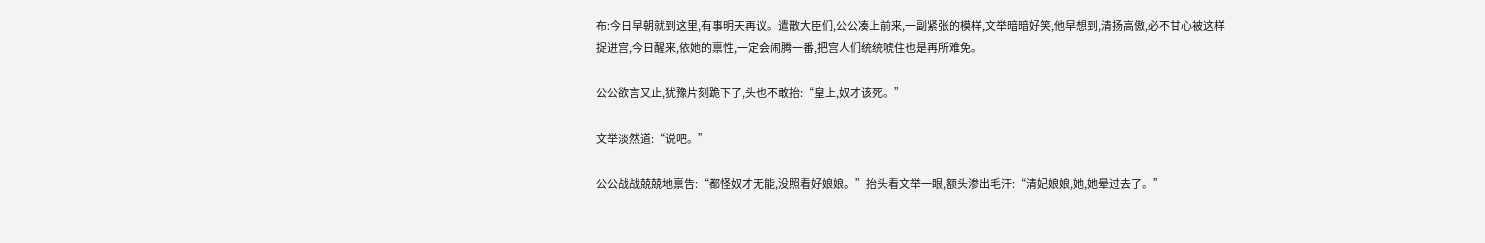布:今日早朝就到这里,有事明天再议。遣散大臣们,公公凑上前来,一副紧张的模样,文举暗暗好笑,他早想到,清扬高傲,必不甘心被这样捉进宫,今日醒来,依她的禀性,一定会闹腾一番,把宫人们统统唬住也是再所难免。

公公欲言又止,犹豫片刻跪下了,头也不敢抬:“皇上,奴才该死。”

文举淡然道:“说吧。”

公公战战兢兢地禀告:“都怪奴才无能,没照看好娘娘。”抬头看文举一眼,额头渗出毛汗:“清妃娘娘,她,她晕过去了。”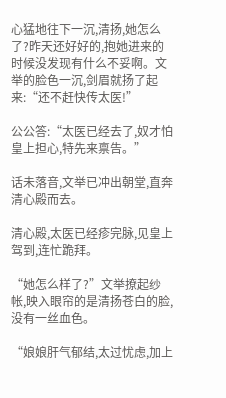心猛地往下一沉,清扬,她怎么了?昨天还好好的,抱她进来的时候没发现有什么不妥啊。文举的脸色一沉,剑眉就扬了起来:“还不赶快传太医!”

公公答:“太医已经去了,奴才怕皇上担心,特先来禀告。”

话未落音,文举已冲出朝堂,直奔清心殿而去。

清心殿,太医已经疹完脉,见皇上驾到,连忙跪拜。

“她怎么样了?”文举撩起纱帐,映入眼帘的是清扬苍白的脸,没有一丝血色。

“娘娘肝气郁结,太过忧虑,加上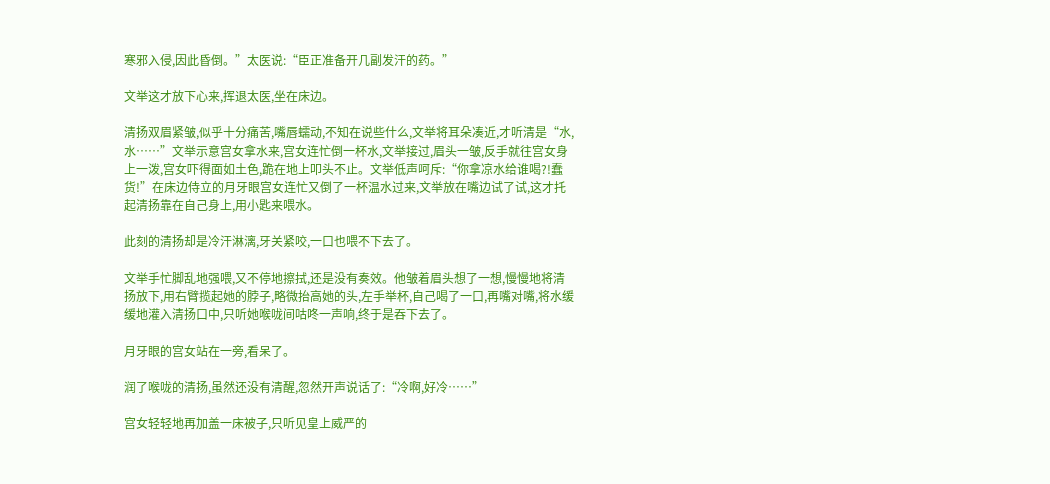寒邪入侵,因此昏倒。”太医说:“臣正准备开几副发汗的药。”

文举这才放下心来,挥退太医,坐在床边。

清扬双眉紧皱,似乎十分痛苦,嘴唇蠕动,不知在说些什么,文举将耳朵凑近,才听清是“水,水……”文举示意宫女拿水来,宫女连忙倒一杯水,文举接过,眉头一皱,反手就往宫女身上一泼,宫女吓得面如土色,跪在地上叩头不止。文举低声呵斥:“你拿凉水给谁喝?!蠢货!”在床边侍立的月牙眼宫女连忙又倒了一杯温水过来,文举放在嘴边试了试,这才托起清扬靠在自己身上,用小匙来喂水。

此刻的清扬却是冷汗淋漓,牙关紧咬,一口也喂不下去了。

文举手忙脚乱地强喂,又不停地擦拭,还是没有奏效。他皱着眉头想了一想,慢慢地将清扬放下,用右臂揽起她的脖子,略微抬高她的头,左手举杯,自己喝了一口,再嘴对嘴,将水缓缓地灌入清扬口中,只听她喉咙间咕咚一声响,终于是吞下去了。

月牙眼的宫女站在一旁,看呆了。

润了喉咙的清扬,虽然还没有清醒,忽然开声说话了:“冷啊,好冷……”

宫女轻轻地再加盖一床被子,只听见皇上威严的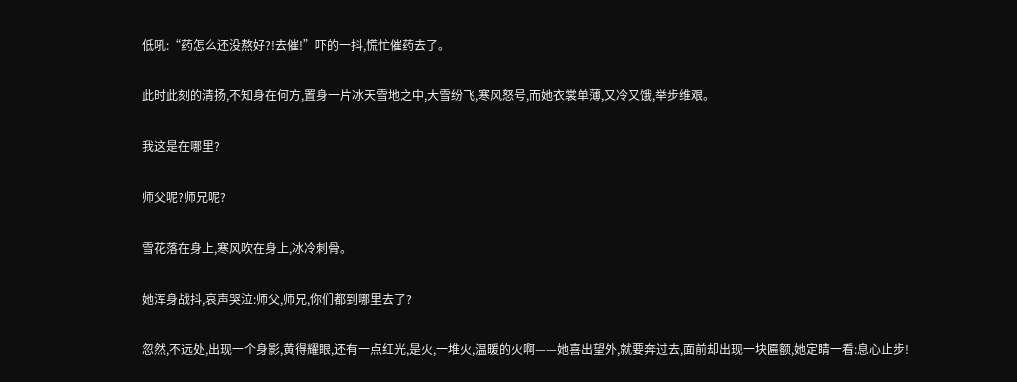低吼:“药怎么还没熬好?!去催!”吓的一抖,慌忙催药去了。

此时此刻的清扬,不知身在何方,置身一片冰天雪地之中,大雪纷飞,寒风怒号,而她衣裳单薄,又冷又饿,举步维艰。

我这是在哪里?

师父呢?师兄呢?

雪花落在身上,寒风吹在身上,冰冷刺骨。

她浑身战抖,哀声哭泣:师父,师兄,你们都到哪里去了?

忽然,不远处,出现一个身影,黄得耀眼,还有一点红光,是火,一堆火,温暖的火啊——她喜出望外,就要奔过去,面前却出现一块匾额,她定睛一看:息心止步!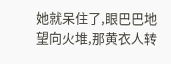她就呆住了,眼巴巴地望向火堆,那黄衣人转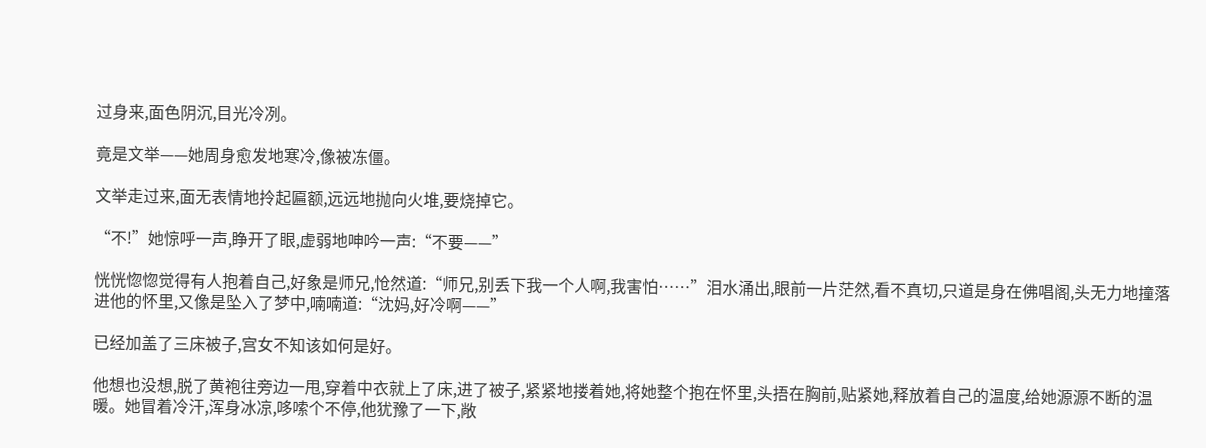过身来,面色阴沉,目光冷冽。

竟是文举——她周身愈发地寒冷,像被冻僵。

文举走过来,面无表情地拎起匾额,远远地抛向火堆,要烧掉它。

“不!”她惊呼一声,睁开了眼,虚弱地呻吟一声:“不要——”

恍恍惚惚觉得有人抱着自己,好象是师兄,怆然道:“师兄,别丢下我一个人啊,我害怕……”泪水涌出,眼前一片茫然,看不真切,只道是身在佛唱阁,头无力地撞落进他的怀里,又像是坠入了梦中,喃喃道:“沈妈,好冷啊——”

已经加盖了三床被子,宫女不知该如何是好。

他想也没想,脱了黄袍往旁边一甩,穿着中衣就上了床,进了被子,紧紧地搂着她,将她整个抱在怀里,头捂在胸前,贴紧她,释放着自己的温度,给她源源不断的温暖。她冒着冷汗,浑身冰凉,哆嗦个不停,他犹豫了一下,敞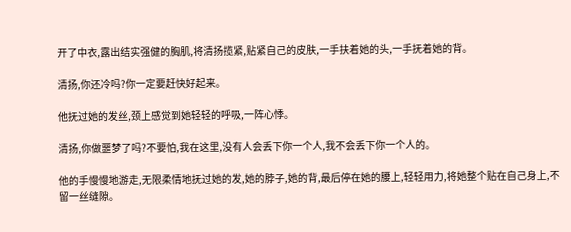开了中衣,露出结实强健的胸肌,将清扬揽紧,贴紧自己的皮肤,一手扶着她的头,一手抚着她的背。

清扬,你还冷吗?你一定要赶快好起来。

他抚过她的发丝,颈上感觉到她轻轻的呼吸,一阵心悸。

清扬,你做噩梦了吗?不要怕,我在这里,没有人会丢下你一个人,我不会丢下你一个人的。

他的手慢慢地游走,无限柔情地抚过她的发,她的脖子,她的背,最后停在她的腰上,轻轻用力,将她整个贴在自己身上,不留一丝缝隙。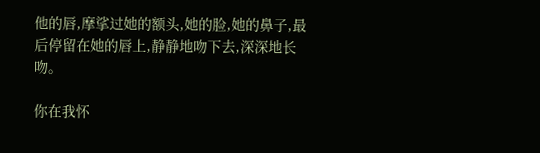他的唇,摩挲过她的额头,她的脸,她的鼻子,最后停留在她的唇上,静静地吻下去,深深地长吻。

你在我怀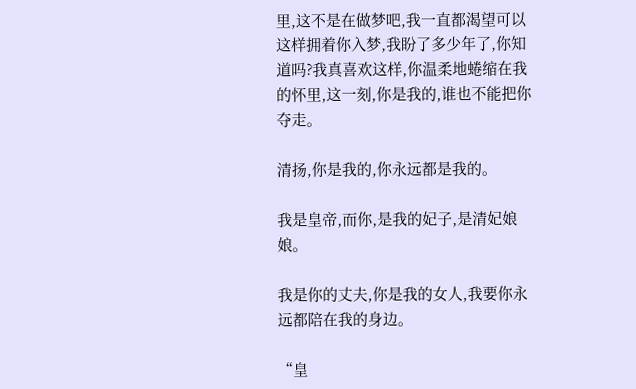里,这不是在做梦吧,我一直都渴望可以这样拥着你入梦,我盼了多少年了,你知道吗?我真喜欢这样,你温柔地蜷缩在我的怀里,这一刻,你是我的,谁也不能把你夺走。

清扬,你是我的,你永远都是我的。

我是皇帝,而你,是我的妃子,是清妃娘娘。

我是你的丈夫,你是我的女人,我要你永远都陪在我的身边。

“皇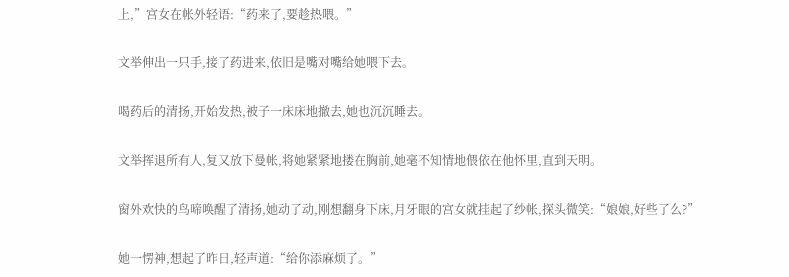上,”宫女在帐外轻语:“药来了,要趁热喂。”

文举伸出一只手,接了药进来,依旧是嘴对嘴给她喂下去。

喝药后的清扬,开始发热,被子一床床地撤去,她也沉沉睡去。

文举挥退所有人,复又放下曼帐,将她紧紧地搂在胸前,她毫不知情地偎依在他怀里,直到天明。

窗外欢快的鸟啼唤醒了清扬,她动了动,刚想翻身下床,月牙眼的宫女就挂起了纱帐,探头微笑:“娘娘,好些了么?”

她一愣神,想起了昨日,轻声道:“给你添麻烦了。”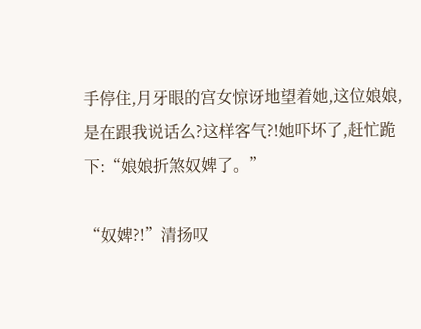手停住,月牙眼的宫女惊讶地望着她,这位娘娘,是在跟我说话么?这样客气?!她吓坏了,赶忙跪下:“娘娘折煞奴婢了。”

“奴婢?!”清扬叹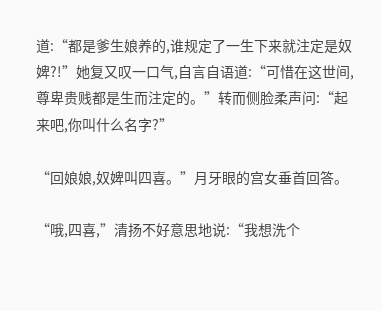道:“都是爹生娘养的,谁规定了一生下来就注定是奴婢?!”她复又叹一口气,自言自语道:“可惜在这世间,尊卑贵贱都是生而注定的。”转而侧脸柔声问:“起来吧,你叫什么名字?”

“回娘娘,奴婢叫四喜。”月牙眼的宫女垂首回答。

“哦,四喜,”清扬不好意思地说:“我想洗个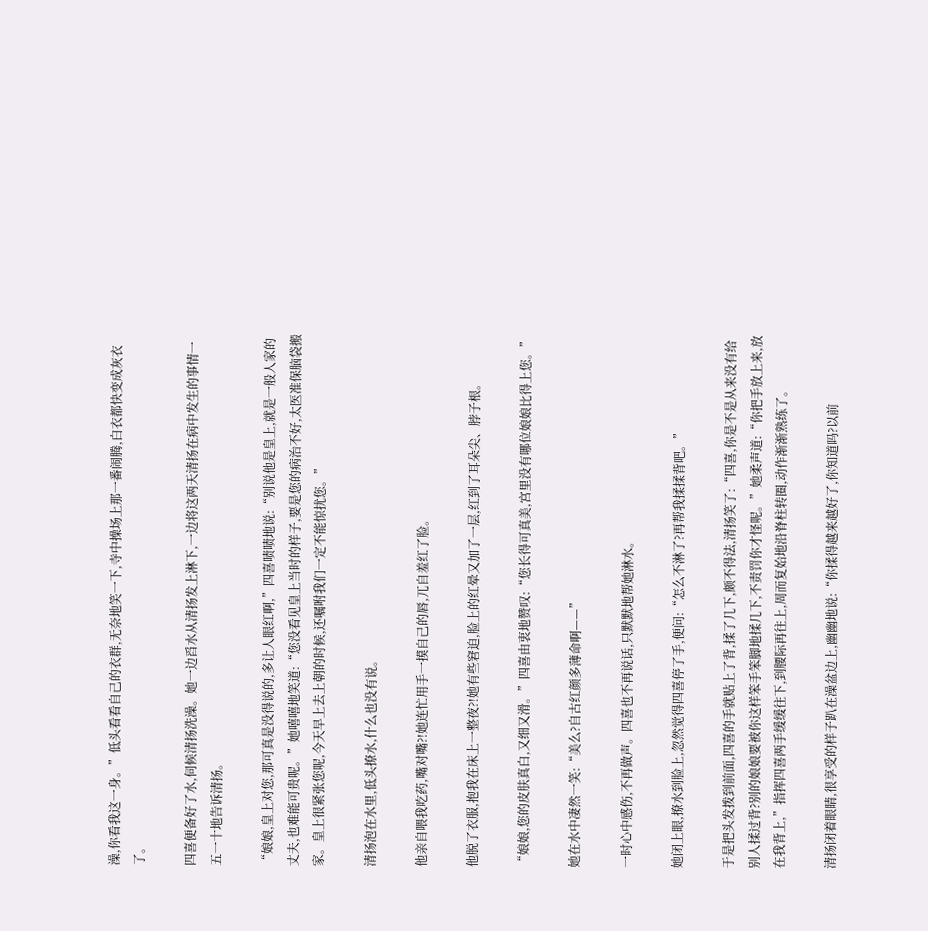澡,你看我这一身。”低头看看自己的衣群,无奈地笑一下,寺中操场上那一番闹腾,白衣都快变成灰衣了。

四喜便备好了水,伺候清扬洗澡。她一边舀水从清扬发上淋下,一边将这两天清扬在病中发生的事情一五一十地告诉清扬。

“娘娘,皇上对您,那可真是没得说的,多让人眼红啊,”四喜啧啧地说:“别说他是皇上,就是一般人家的丈夫,也难能可贵呢。”她嘻嘻地笑道:“您没看见皇上当时的样子,要是您的病治不好,太医准保脑袋搬家。皇上很紧张您呢,今天早上去上朝的时候,还嘱咐我们一定不能惊扰您。”

清扬泡在水里,低头撩水,什么也没有说。

他亲自喂我吃药,嘴对嘴?!她连忙用手一摸自己的唇,兀自羞红了脸。

他脱了衣服,抱我在床上一整夜?!她有些窘迫,脸上的红晕又加了一层,红到了耳朵尖、脖子根。

“娘娘,您的皮肤真白,又细又滑。”四喜由衷地赞叹:“您长得可真美,宫里没有哪位娘娘比得上您。”

她在水中凄然一笑:“美么?自古红颜多薄命啊——”

一时心中感伤,不再做声。四喜也不再说话,只默默地帮她淋水。

她闭上眼,撩水到脸上,忽然觉得四喜停了手,便问:“怎么不淋了?再帮我揉揉背吧。”

于是把头发拨到前面,四喜的手就贴上了背,揉了几下,颇不得法,清扬笑了:“四喜,你是不是从来没有给别人揉过背?别的娘娘要被你这样笨手笨脚地揉几下,不责罚你才怪呢。”她柔声道:“你把手放上来,放在我背上,”指挥四喜两手缓缓往下,到腰际再往上,周而复始地沿脊柱转圈,动作渐渐熟练了。

清扬闭着眼睛,很享受的样子趴在澡盆边上,幽幽地说:“你揉得越来越好了,你知道吗?以前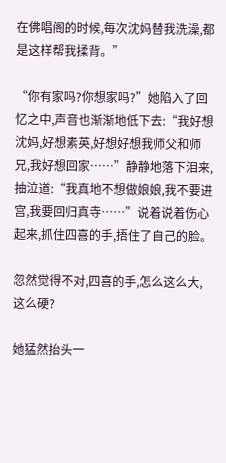在佛唱阁的时候,每次沈妈替我洗澡,都是这样帮我揉背。”

“你有家吗?你想家吗?”她陷入了回忆之中,声音也渐渐地低下去:“我好想沈妈,好想素英,好想好想我师父和师兄,我好想回家……”静静地落下泪来,抽泣道:“我真地不想做娘娘,我不要进宫,我要回归真寺……”说着说着伤心起来,抓住四喜的手,捂住了自己的脸。

忽然觉得不对,四喜的手,怎么这么大,这么硬?

她猛然抬头一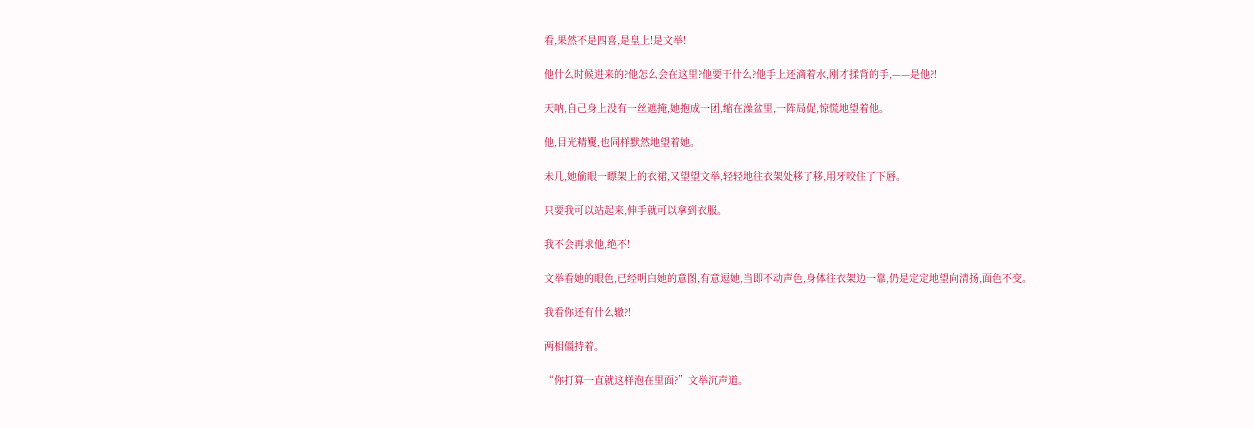看,果然不是四喜,是皇上!是文举!

他什么时候进来的?他怎么会在这里?他要干什么?他手上还滴着水,刚才揉背的手,——是他?!

天呐,自己身上没有一丝遮掩,她抱成一团,缩在澡盆里,一阵局促,惊慌地望着他。

他,目光精矍,也同样默然地望着她。

未几,她偷眼一瞟架上的衣裙,又望望文举,轻轻地往衣架处移了移,用牙咬住了下唇。

只要我可以站起来,伸手就可以拿到衣服。

我不会再求他,绝不!

文举看她的眼色,已经明白她的意图,有意逗她,当即不动声色,身体往衣架边一靠,仍是定定地望向清扬,面色不变。

我看你还有什么辙?!

两相僵持着。

“你打算一直就这样泡在里面?”文举沉声道。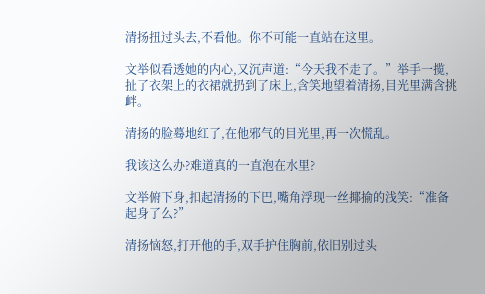清扬扭过头去,不看他。你不可能一直站在这里。

文举似看透她的内心,又沉声道:“今天我不走了。”举手一揽,扯了衣架上的衣裙就扔到了床上,含笑地望着清扬,目光里满含挑衅。

清扬的脸蓦地红了,在他邪气的目光里,再一次慌乱。

我该这么办?难道真的一直泡在水里?

文举俯下身,扣起清扬的下巴,嘴角浮现一丝揶揄的浅笑:“准备起身了么?”

清扬恼怒,打开他的手,双手护住胸前,依旧别过头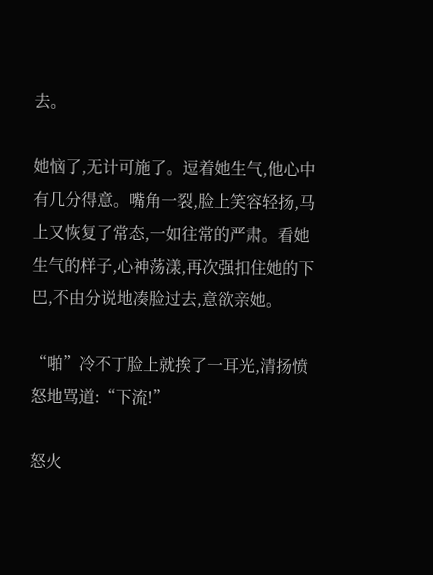去。

她恼了,无计可施了。逗着她生气,他心中有几分得意。嘴角一裂,脸上笑容轻扬,马上又恢复了常态,一如往常的严肃。看她生气的样子,心神荡漾,再次强扣住她的下巴,不由分说地凑脸过去,意欲亲她。

“啪”冷不丁脸上就挨了一耳光,清扬愤怒地骂道:“下流!”

怒火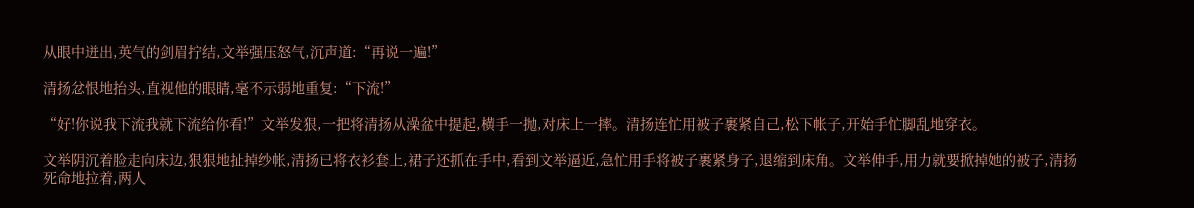从眼中迸出,英气的剑眉拧结,文举强压怒气,沉声道:“再说一遍!”

清扬忿恨地抬头,直视他的眼睛,毫不示弱地重复:“下流!”

“好!你说我下流我就下流给你看!”文举发狠,一把将清扬从澡盆中提起,横手一抛,对床上一摔。清扬连忙用被子裹紧自己,松下帐子,开始手忙脚乱地穿衣。

文举阴沉着脸走向床边,狠狠地扯掉纱帐,清扬已将衣衫套上,裙子还抓在手中,看到文举逼近,急忙用手将被子裹紧身子,退缩到床角。文举伸手,用力就要掀掉她的被子,清扬死命地拉着,两人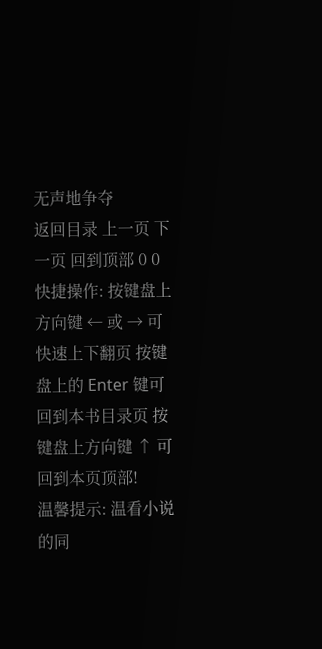无声地争夺
返回目录 上一页 下一页 回到顶部 0 0
快捷操作: 按键盘上方向键 ← 或 → 可快速上下翻页 按键盘上的 Enter 键可回到本书目录页 按键盘上方向键 ↑ 可回到本页顶部!
温馨提示: 温看小说的同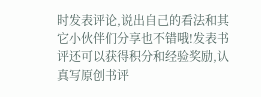时发表评论,说出自己的看法和其它小伙伴们分享也不错哦!发表书评还可以获得积分和经验奖励,认真写原创书评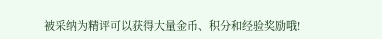被采纳为精评可以获得大量金币、积分和经验奖励哦!